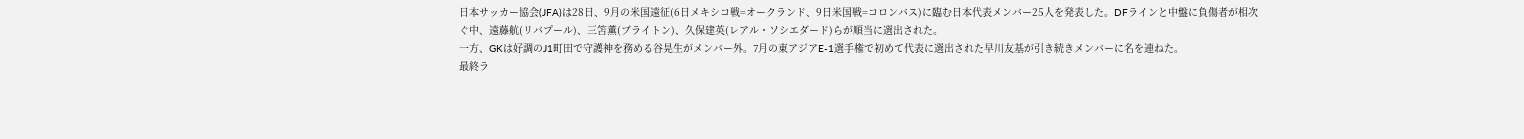日本サッカー協会(JFA)は28日、9月の米国遠征(6日メキシコ戦=オークランド、9日米国戦=コロンバス)に臨む日本代表メンバー25人を発表した。DFラインと中盤に負傷者が相次ぐ中、遠藤航(リバプール)、三笘薫(ブライトン)、久保建英(レアル・ソシエダード)らが順当に選出された。
一方、GKは好調のJ1町田で守護神を務める谷晃生がメンバー外。7月の東アジアE-1選手権で初めて代表に選出された早川友基が引き続きメンバーに名を連ねた。
最終ラ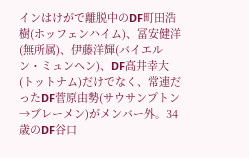インはけがで離脱中のDF町田浩樹(ホッフェンハイム)、冨安健洋(無所属)、伊藤洋輝(バイエルン・ミュンヘン)、DF高井幸大(トットナム)だけでなく、常連だったDF菅原由勢(サウサンプトン→ブレーメン)がメンバー外。34歳のDF谷口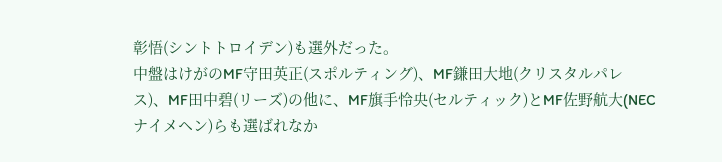彰悟(シントトロイデン)も選外だった。
中盤はけがのMF守田英正(スポルティング)、MF鎌田大地(クリスタルパレス)、MF田中碧(リーズ)の他に、MF旗手怜央(セルティック)とMF佐野航大(NECナイメヘン)らも選ばれなか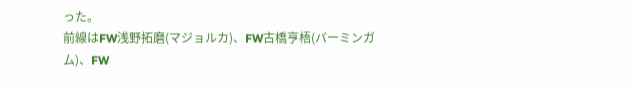った。
前線はFW浅野拓磨(マジョルカ)、FW古橋亨梧(バーミンガム)、FW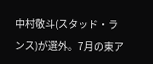中村敬斗(スタッド・ランス)が選外。7月の東ア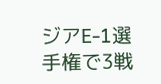ジアE-1選手権で3戦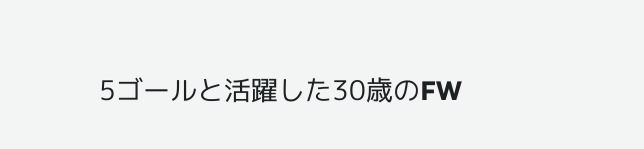5ゴールと活躍した30歳のFW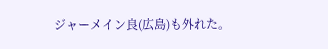ジャーメイン良(広島)も外れた。